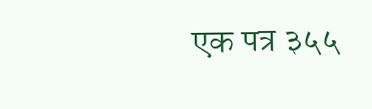एक पत्र ३५५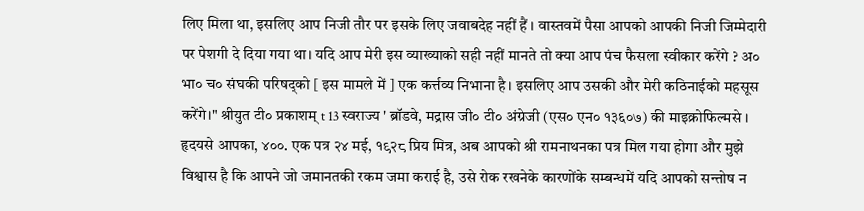लिए मिला था, इसलिए आप निजी तौर पर इसके लिए जवाबदेह नहीं हैं । वास्तवमें पैसा आपको आपकी निजी जिम्मेदारी पर पेशगी दे दिया गया था। यदि आप मेरी इस व्याख्याको सही नहीं मानते तो क्या आप पंच फैसला स्वीकार करेंगे ? अ० भा० च० संघकी परिषद्को [ इस मामले में ] एक कर्त्तव्य निभाना है। इसलिए आप उसकी और मेरी कठिनाईको महसूस करेंगे।" श्रीयुत टी० प्रकाशम् t 13 स्वराज्य ' ब्रॉडवे, मद्रास जी० टी० अंग्रेजी (एस० एन० १३६०७) की माइक्रोफिल्मसे । हृदयसे आपका, ४००. एक पत्र २४ मई, १९२८ प्रिय मित्र, अब आपको श्री रामनाथनका पत्र मिल गया होगा और मुझे विश्वास है कि आपने जो जमानतकी रकम जमा कराई है, उसे रोक रखनेके कारणोंके सम्बन्धमें यदि आपको सन्तोष न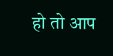हो तो आप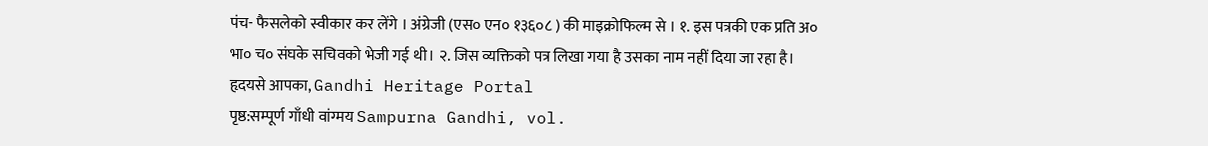पंच- फैसलेको स्वीकार कर लेंगे । अंग्रेजी (एस० एन० १३६०८ ) की माइक्रोफिल्म से । १. इस पत्रकी एक प्रति अ० भा० च० संघके सचिवको भेजी गई थी। २. जिस व्यक्तिको पत्र लिखा गया है उसका नाम नहीं दिया जा रहा है। हृदयसे आपका, Gandhi Heritage Portal
पृष्ठ:सम्पूर्ण गाँधी वांग्मय Sampurna Gandhi, vol.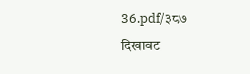36.pdf/३८७
दिखावट